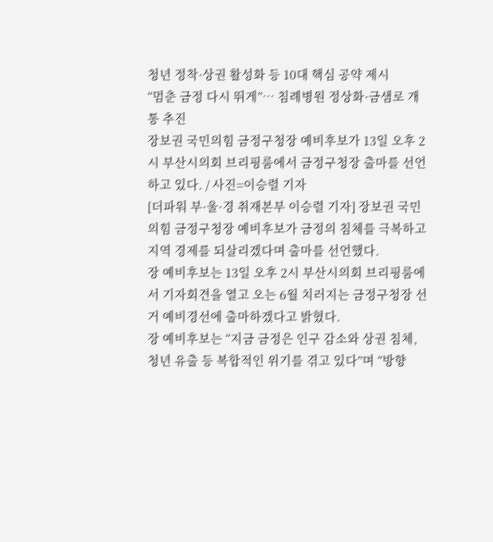청년 정착·상권 활성화 등 10대 핵심 공약 제시
“멈춘 금정 다시 뛰게”… 침례병원 정상화·금샘로 개통 추진
장보권 국민의힘 금정구청장 예비후보가 13일 오후 2시 부산시의회 브리핑룸에서 금정구청장 출마를 선언하고 있다. / 사진=이승렬 기자
[더파워 부·울·경 취재본부 이승렬 기자] 장보권 국민의힘 금정구청장 예비후보가 금정의 침체를 극복하고 지역 경제를 되살리겠다며 출마를 선언했다.
장 예비후보는 13일 오후 2시 부산시의회 브리핑룸에서 기자회견을 열고 오는 6월 치러지는 금정구청장 선거 예비경선에 출마하겠다고 밝혔다.
장 예비후보는 “지금 금정은 인구 감소와 상권 침체, 청년 유출 등 복합적인 위기를 겪고 있다”며 “방향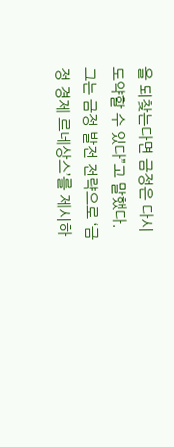을 되찾는다면 금정은 다시 도약할 수 있다”고 말했다.
그는 금정 발전 전략으로 ‘금정 경제 르네상스’를 제시하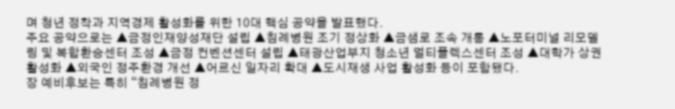며 청년 정착과 지역경제 활성화를 위한 10대 핵심 공약을 발표했다.
주요 공약으로는 ▲금정인재양성재단 설립 ▲침례병원 조기 정상화 ▲금샘로 조속 개통 ▲노포터미널 리모델링 및 복합환승센터 조성 ▲금정 컨벤션센터 설립 ▲태광산업부지 청소년 멀티플렉스센터 조성 ▲대학가 상권 활성화 ▲외국인 정주환경 개선 ▲어르신 일자리 확대 ▲도시재생 사업 활성화 등이 포함됐다.
장 예비후보는 특히 “침례병원 정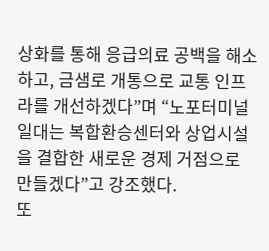상화를 통해 응급의료 공백을 해소하고, 금샘로 개통으로 교통 인프라를 개선하겠다”며 “노포터미널 일대는 복합환승센터와 상업시설을 결합한 새로운 경제 거점으로 만들겠다”고 강조했다.
또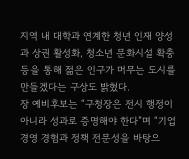지역 내 대학과 연계한 청년 인재 양성과 상권 활성화, 청소년 문화시설 확충 등을 통해 젊은 인구가 머무는 도시를 만들겠다는 구상도 밝혔다.
장 예비후보는 “구청장은 전시 행정이 아니라 성과로 증명해야 한다”며 “기업 경영 경험과 정책 전문성을 바탕으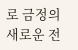로 금정의 새로운 전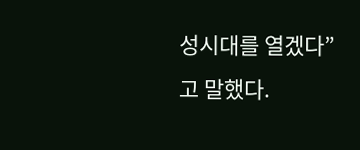성시대를 열겠다”고 말했다.